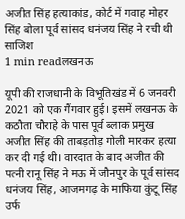अजीत सिंह हत्याकांड, कोर्ट में गवाह मोहर सिंह बोला पूर्व सांसद धनंजय सिंह ने रची थी साजिश
1 min readलखनऊ

यूपी की राजधानी के विभूतिखंड में 6 जनवरी 2021 को एक गैंगवार हुई। इसमें लखनऊ के कठौता चौराहे के पास पूर्व ब्लाक प्रमुख अजीत सिंह की ताबड़तोड़ गोली मारकर हत्या कर दी गई थी। वारदात के बाद अजीत की पत्नी रानू सिंह ने मऊ में जौनपुर के पूर्व सांसद धनंजय सिंह, आजमगढ़ के माफिया कुंटू सिंह उर्फ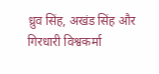ध्रुव सिंह, अखंड सिंह और गिरधारी विश्वकर्मा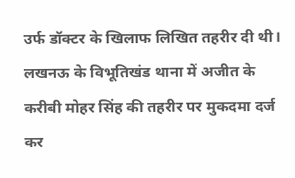उर्फ डॉक्टर के खिलाफ लिखित तहरीर दी थी। लखनऊ के विभूतिखंड थाना में अजीत के करीबी मोहर सिंह की तहरीर पर मुकदमा दर्ज कर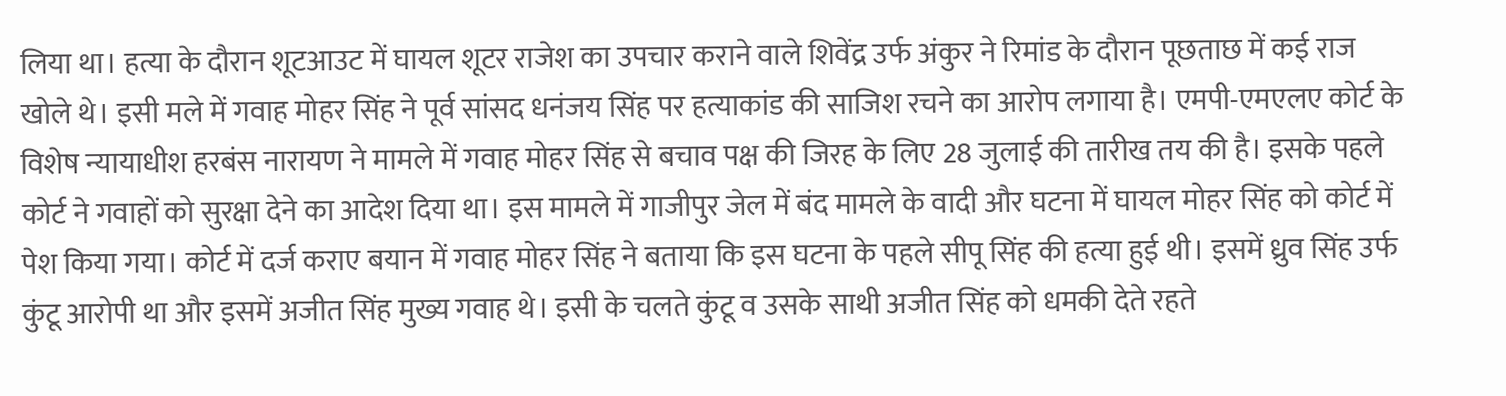लिया था। हत्या के दौरान शूटआउट में घायल शूटर राजेश का उपचार कराने वाले शिवेंद्र उर्फ अंकुर ने रिमांड के दौरान पूछताछ में कई राज खोले थे। इसी मले में गवाह मोहर सिंह ने पूर्व सांसद धनंजय सिंह पर हत्याकांड की साजिश रचने का आरोप लगाया है। एमपी-एमएलए कोर्ट के विशेष न्यायाधीश हरबंस नारायण ने मामले में गवाह मोहर सिंह से बचाव पक्ष की जिरह के लिए 28 जुलाई की तारीख तय की है। इसके पहले कोर्ट ने गवाहों को सुरक्षा देने का आदेश दिया था। इस मामले में गाजीपुर जेल में बंद मामले के वादी और घटना में घायल मोहर सिंह को कोर्ट में पेश किया गया। कोर्ट में दर्ज कराए बयान में गवाह मोहर सिंह ने बताया कि इस घटना के पहले सीपू सिंह की हत्या हुई थी। इसमें ध्रुव सिंह उर्फ कुंटू आरोपी था और इसमें अजीत सिंह मुख्य गवाह थे। इसी के चलते कुंटू व उसके साथी अजीत सिंह को धमकी देते रहते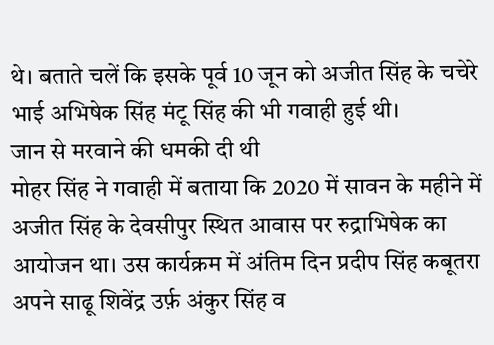थे। बताते चलें कि इसके पूर्व 10 जून को अजीत सिंह के चचेरे भाई अभिषेक सिंह मंटू सिंह की भी गवाही हुई थी।
जान से मरवाने की धमकी दी थी
मोहर सिंह ने गवाही में बताया कि 2020 में सावन के महीने में अजीत सिंह के देवसीपुर स्थित आवास पर रुद्राभिषेक का आयोजन था। उस कार्यक्रम में अंतिम दिन प्रदीप सिंह कबूतरा अपने साढू शिवेंद्र उर्फ़ अंकुर सिंह व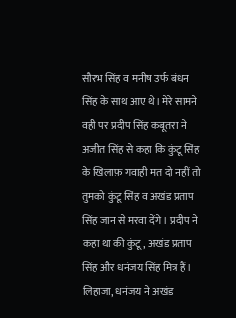सौरभ सिंह व मनीष उर्फ बंधन सिंह के साथ आए थे। मेरे सामने वही पर प्रदीप सिंह कबूतरा ने अजीत सिंह से कहा कि कुंटू सिंह के खिलाफ़ गवाही मत दो नहीं तो तुमको कुंटू सिंह व अखंड प्रताप सिंह जान से मरवा देंगे। प्रदीप ने कहा था की कुंटू, अखंड प्रताप सिंह और धनंजय सिंह मित्र हैं। लिहाजा, धनंजय ने अखंड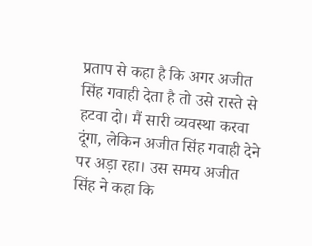प्रताप से कहा है कि अगर अजीत सिंह गवाही देता है तो उसे रास्ते से हटवा दो। मैं सारी व्यवस्था करवा दूंगा, लेकिन अजीत सिंह गवाही देने पर अड़ा रहा। उस समय अजीत सिंह ने कहा कि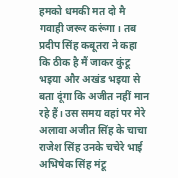हमको धमकी मत दो मै गवाही जरूर करूंगा। तब प्रदीप सिंह कबूतरा ने कहा कि ठीक है मैं जाकर कुंटू भइया और अखंड भइया से बता दूंगा कि अजीत नहीं मान रहे हैं। उस समय वहां पर मेरे अलावा अजीत सिंह के चाचा राजेश सिंह उनके चचेरे भाई अभिषेक सिंह मंटू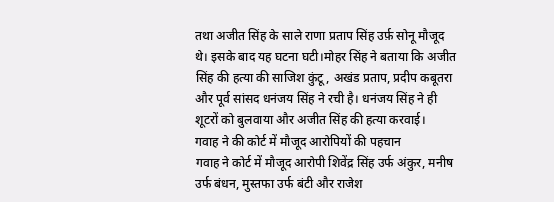तथा अजीत सिंह के साले राणा प्रताप सिंह उर्फ़ सोनू मौजूद थे। इसके बाद यह घटना घटी।मोहर सिंह ने बताया कि अजीत सिंह की हत्या की साजिश कुंटू, अखंड प्रताप, प्रदीप कबूतरा और पूर्व सांसद धनंजय सिंह ने रची है। धनंजय सिंह ने ही शूटरों को बुलवाया और अजीत सिंह की हत्या करवाई।
गवाह ने की कोर्ट में मौजूद आरोपियों की पहचान
गवाह ने कोर्ट में मौजूद आरोपी शिवेंद्र सिंह उर्फ अंकुर, मनीष उर्फ बंधन, मुस्तफा उर्फ बंटी और राजेश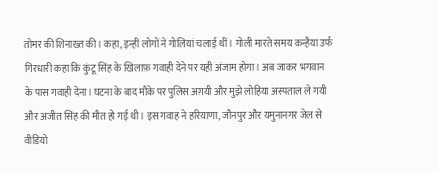तोमर की शिनाख्त की। कहा, इन्हीं लोगों ने गोलियां चलाई थीं। गोली मारते समय कन्हैया उर्फ गिरधारी कहा कि कुंटू सिंह के खिलाफ़ गवाही देने पर यही अंजाम होगा। अब जाकर भगवान के पास गवाही देना। घटना के बाद मौके पर पुलिस अग़यी और मुझे लोहिया अस्पताल ले गयी और अजीत सिंह की मौत हो गई थी। इस गवाह ने हरियाणा, जौनपुर और यमुनानगर जेल से वीडियो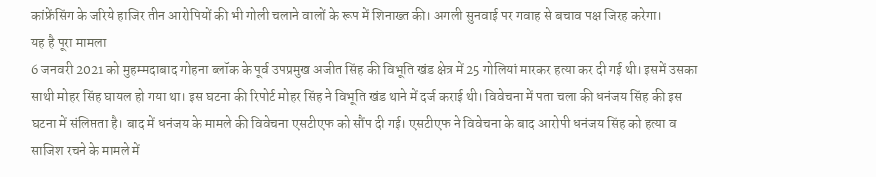कांफ्रेंसिंग के जरिये हाजिर तीन आरोपियों की भी गोली चलाने वालों के रूप में शिनाख्त की। अगली सुनवाई पर गवाह से बचाव पक्ष जिरह करेगा।
यह है पूरा मामला
6 जनवरी 2021 को मुहम्मदाबाद गोहना ब्लॉक के पूर्व उपप्रमुख अजीत सिंह की विभूति खंड क्षेत्र में 25 गोलियां मारकर हत्या कर दी गई थी। इसमें उसका साथी मोहर सिंह घायल हो गया था। इस घटना की रिपोर्ट मोहर सिंह ने विभूति खंड थाने में दर्ज कराई थी। विवेचना में पता चला की धनंजय सिंह की इस घटना में संलिप्तता है। बाद में धनंजय के मामले की विवेचना एसटीएफ को सौंप दी गई। एसटीएफ ने विवेचना के बाद आरोपी धनंजय सिंह को हत्या व साजिश रचने के मामले में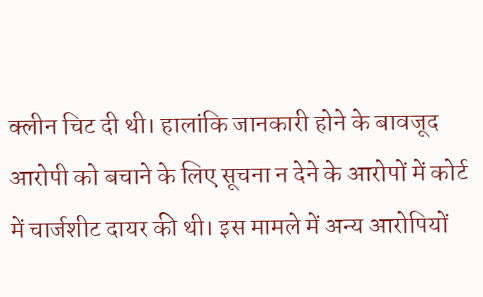क्लीन चिट दी थी। हालांकि जानकारी होने के बावजूद आरोपी को बचाने के लिए सूचना न देने के आरोपों में कोर्ट में चार्जशीट दायर की थी। इस मामले में अन्य आरोपियों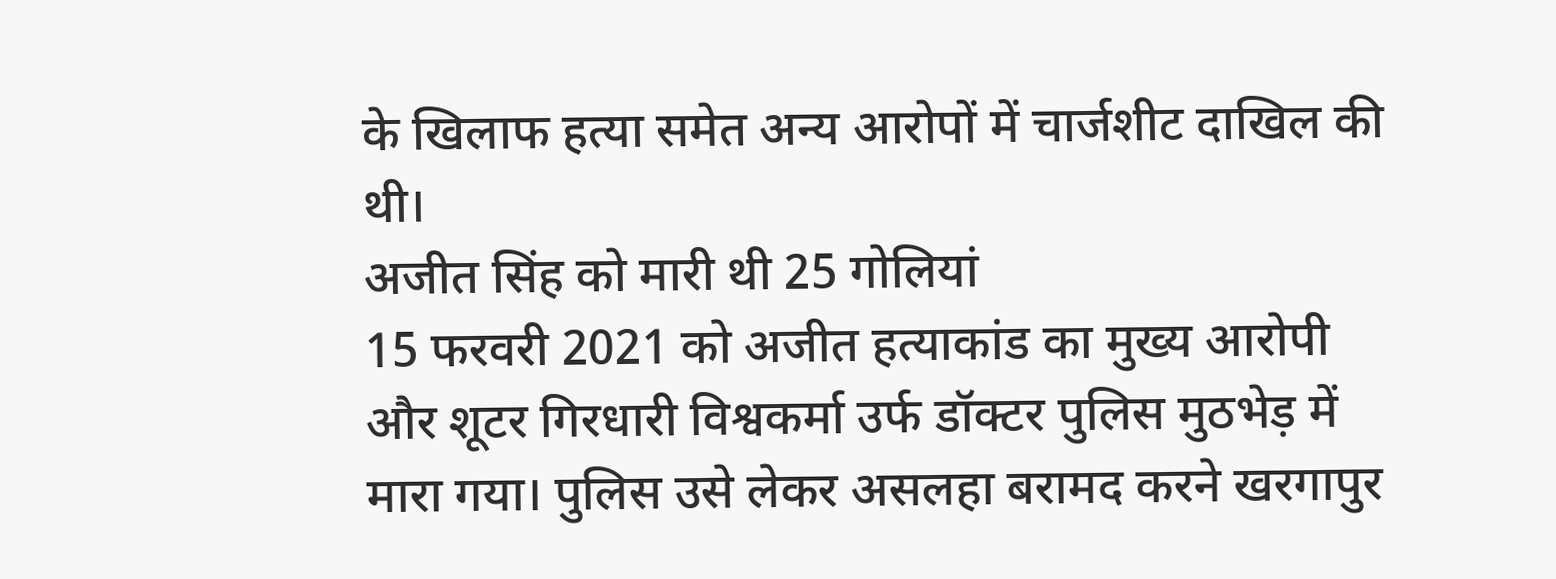के खिलाफ हत्या समेत अन्य आरोपों में चार्जशीट दाखिल की थी।
अजीत सिंह को मारी थी 25 गोलियां
15 फरवरी 2021 को अजीत हत्याकांड का मुख्य आरोपी और शूटर गिरधारी विश्वकर्मा उर्फ डॉक्टर पुलिस मुठभेड़ में मारा गया। पुलिस उसे लेकर असलहा बरामद करने खरगापुर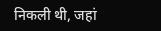निकली थी, जहां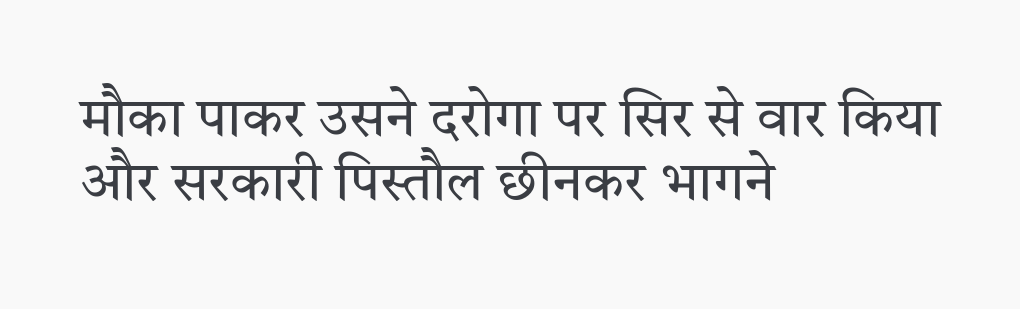मौका पाकर उसने दरोगा पर सिर से वार किया और सरकारी पिस्तौल छीनकर भागने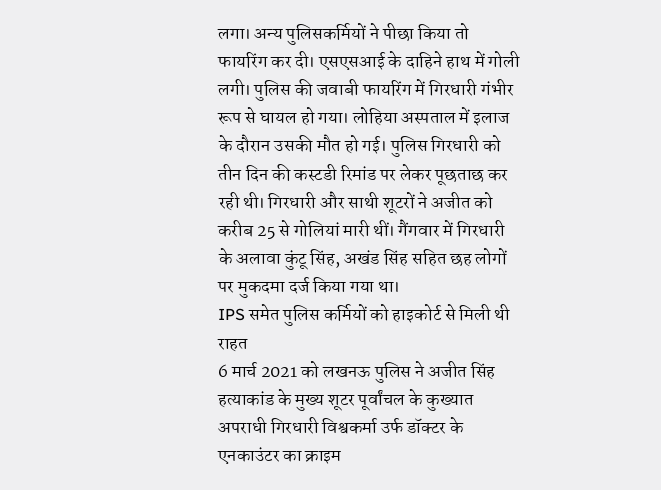लगा। अन्य पुलिसकर्मियों ने पीछा किया तो फायरिंग कर दी। एसएसआई के दाहिने हाथ में गोली लगी। पुलिस की जवाबी फायरिंग में गिरधारी गंभीर रूप से घायल हो गया। लोहिया अस्पताल में इलाज के दौरान उसकी मौत हो गई। पुलिस गिरधारी को तीन दिन की कस्टडी रिमांड पर लेकर पूछताछ कर रही थी। गिरधारी और साथी शूटरों ने अजीत को करीब 25 से गोलियां मारी थीं। गैंगवार में गिरधारी के अलावा कुंटू सिंह, अखंड सिंह सहित छह लोगों पर मुकदमा दर्ज किया गया था।
IPS समेत पुलिस कर्मियों को हाइकोर्ट से मिली थी राहत
6 मार्च 2021 को लखनऊ पुलिस ने अजीत सिंह हत्याकांड के मुख्य शूटर पूर्वांचल के कुख्यात अपराधी गिरधारी विश्वकर्मा उर्फ डॉक्टर के एनकाउंटर का क्राइम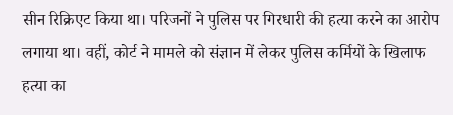सीन रिक्रिएट किया था। परिजनों ने पुलिस पर गिरधारी की हत्या करने का आरोप लगाया था। वहीं, कोर्ट ने मामले को संज्ञान में लेकर पुलिस कर्मियों के खिलाफ हत्या का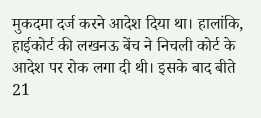मुकदमा दर्ज करने आदेश दिया था। हालांकि, हाईकोर्ट की लखनऊ बेंच ने निचली कोर्ट के आदेश पर रोक लगा दी थी। इसके बाद बीते 21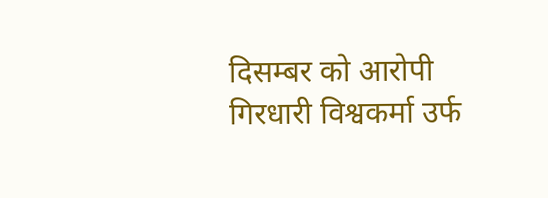दिसम्बर को आरोपी गिरधारी विश्वकर्मा उर्फ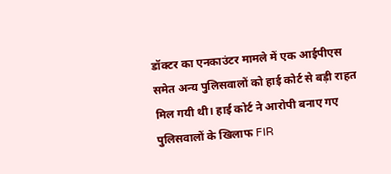डॉक्टर का एनकाउंटर मामले में एक आईपीएस समेत अन्य पुलिसवालों को हाई कोर्ट से बड़ी राहत मिल गयी थी। हाई कोर्ट ने आरोपी बनाए गए पुलिसवालों के खिलाफ FIR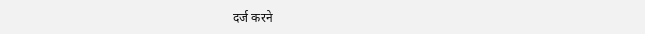दर्ज करने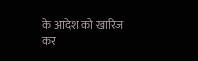के आदेश को खारिज कर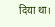दिया था।